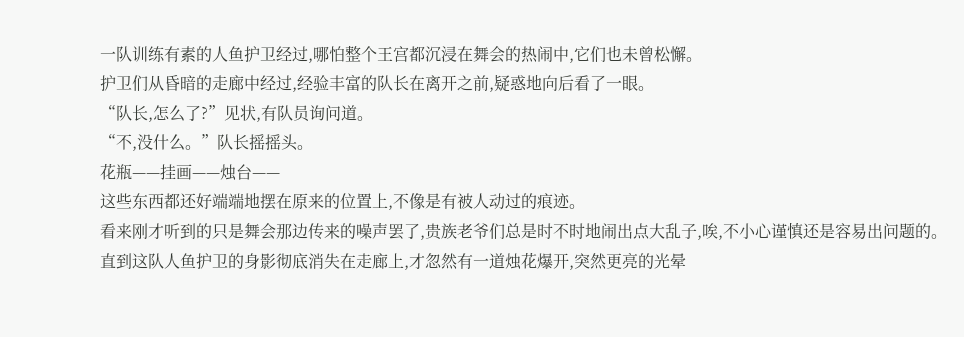一队训练有素的人鱼护卫经过,哪怕整个王宫都沉浸在舞会的热闹中,它们也未曾松懈。
护卫们从昏暗的走廊中经过,经验丰富的队长在离开之前,疑惑地向后看了一眼。
“队长,怎么了?”见状,有队员询问道。
“不,没什么。”队长摇摇头。
花瓶——挂画——烛台——
这些东西都还好端端地摆在原来的位置上,不像是有被人动过的痕迹。
看来刚才听到的只是舞会那边传来的噪声罢了,贵族老爷们总是时不时地闹出点大乱子,唉,不小心谨慎还是容易出问题的。
直到这队人鱼护卫的身影彻底消失在走廊上,才忽然有一道烛花爆开,突然更亮的光晕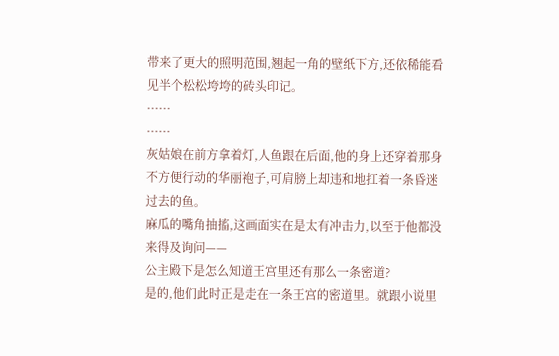带来了更大的照明范围,翘起一角的壁纸下方,还依稀能看见半个松松垮垮的砖头印记。
······
······
灰姑娘在前方拿着灯,人鱼跟在后面,他的身上还穿着那身不方便行动的华丽袍子,可肩膀上却违和地扛着一条昏迷过去的鱼。
麻瓜的嘴角抽搐,这画面实在是太有冲击力,以至于他都没来得及询问——
公主殿下是怎么知道王宫里还有那么一条密道?
是的,他们此时正是走在一条王宫的密道里。就跟小说里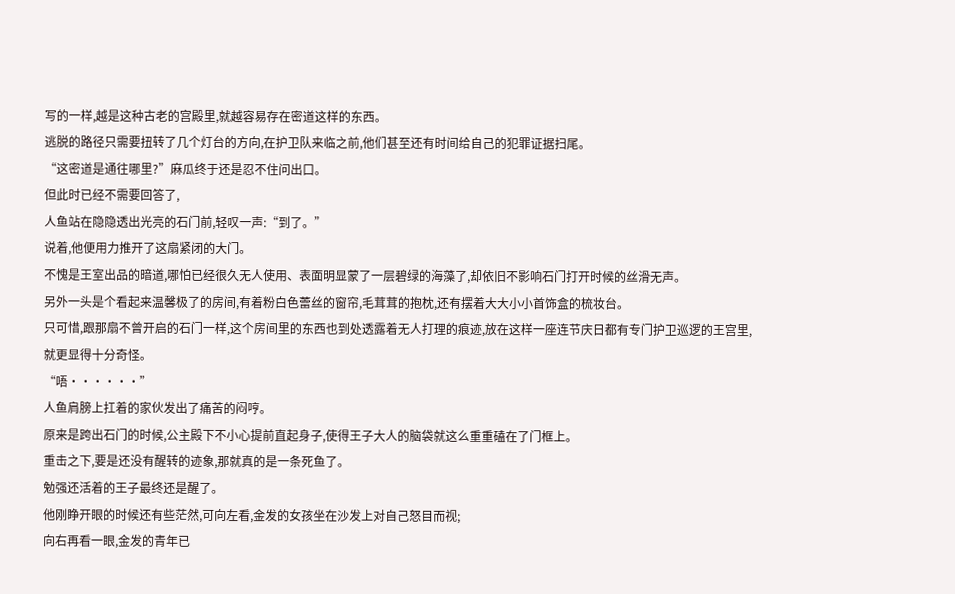写的一样,越是这种古老的宫殿里,就越容易存在密道这样的东西。
逃脱的路径只需要扭转了几个灯台的方向,在护卫队来临之前,他们甚至还有时间给自己的犯罪证据扫尾。
“这密道是通往哪里?”麻瓜终于还是忍不住问出口。
但此时已经不需要回答了,
人鱼站在隐隐透出光亮的石门前,轻叹一声:“到了。”
说着,他便用力推开了这扇紧闭的大门。
不愧是王室出品的暗道,哪怕已经很久无人使用、表面明显蒙了一层碧绿的海藻了,却依旧不影响石门打开时候的丝滑无声。
另外一头是个看起来温馨极了的房间,有着粉白色蕾丝的窗帘,毛茸茸的抱枕,还有摆着大大小小首饰盒的梳妆台。
只可惜,跟那扇不曾开启的石门一样,这个房间里的东西也到处透露着无人打理的痕迹,放在这样一座连节庆日都有专门护卫巡逻的王宫里,就更显得十分奇怪。
“唔······”
人鱼肩膀上扛着的家伙发出了痛苦的闷哼。
原来是跨出石门的时候,公主殿下不小心提前直起身子,使得王子大人的脑袋就这么重重磕在了门框上。
重击之下,要是还没有醒转的迹象,那就真的是一条死鱼了。
勉强还活着的王子最终还是醒了。
他刚睁开眼的时候还有些茫然,可向左看,金发的女孩坐在沙发上对自己怒目而视;
向右再看一眼,金发的青年已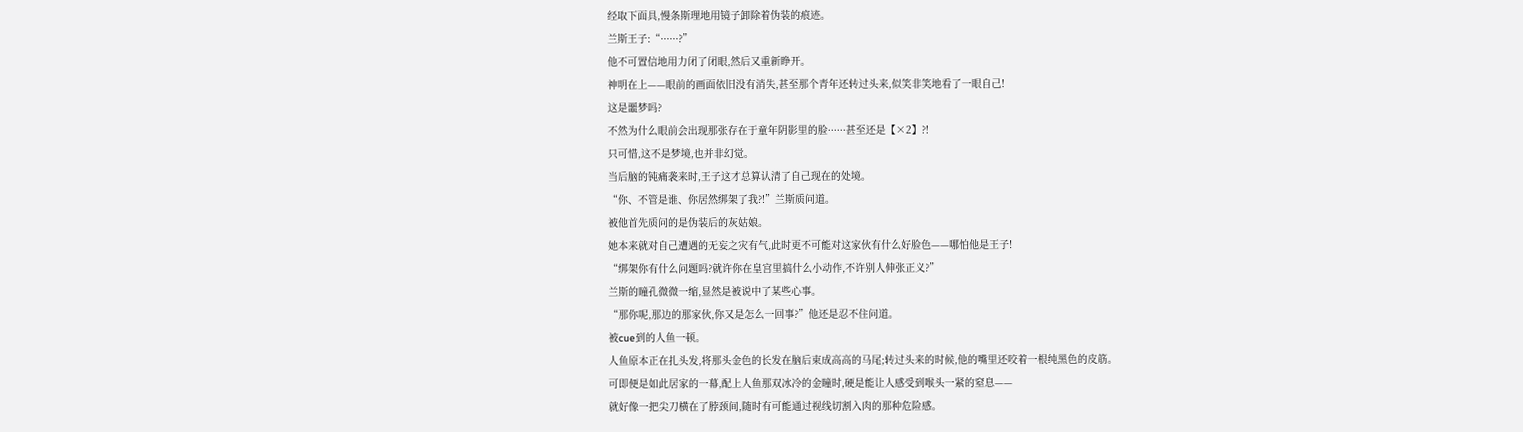经取下面具,慢条斯理地用镜子卸除着伪装的痕迹。
兰斯王子:“······?”
他不可置信地用力闭了闭眼,然后又重新睁开。
神明在上——眼前的画面依旧没有消失,甚至那个青年还转过头来,似笑非笑地看了一眼自己!
这是噩梦吗?
不然为什么眼前会出现那张存在于童年阴影里的脸······甚至还是【×2】?!
只可惜,这不是梦境,也并非幻觉。
当后脑的钝痛袭来时,王子这才总算认清了自己现在的处境。
“你、不管是谁、你居然绑架了我?!”兰斯质问道。
被他首先质问的是伪装后的灰姑娘。
她本来就对自己遭遇的无妄之灾有气,此时更不可能对这家伙有什么好脸色——哪怕他是王子!
“绑架你有什么问题吗?就许你在皇宫里搞什么小动作,不许别人伸张正义?”
兰斯的瞳孔微微一缩,显然是被说中了某些心事。
“那你呢,那边的那家伙,你又是怎么一回事?”他还是忍不住问道。
被cue到的人鱼一顿。
人鱼原本正在扎头发,将那头金色的长发在脑后束成高高的马尾;转过头来的时候,他的嘴里还咬着一根纯黑色的皮筋。
可即便是如此居家的一幕,配上人鱼那双冰冷的金瞳时,硬是能让人感受到喉头一紧的窒息——
就好像一把尖刀横在了脖颈间,随时有可能通过视线切割入肉的那种危险感。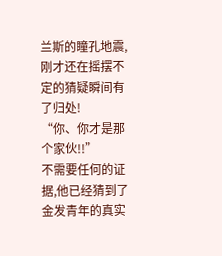兰斯的瞳孔地震,刚才还在摇摆不定的猜疑瞬间有了归处!
“你、你才是那个家伙!!”
不需要任何的证据,他已经猜到了金发青年的真实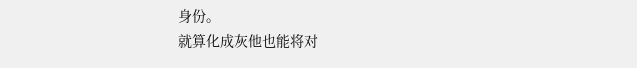身份。
就算化成灰他也能将对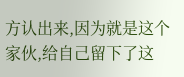方认出来,因为就是这个家伙,给自己留下了这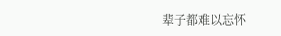辈子都难以忘怀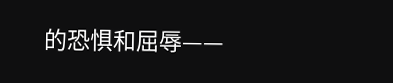的恐惧和屈辱——